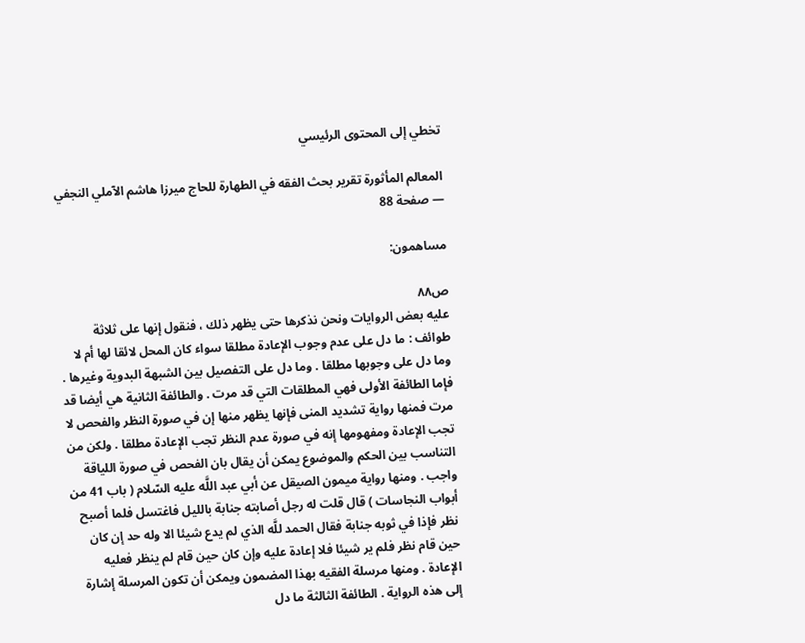تخطي إلى المحتوى الرئيسي

المعالم المأثورة تقرير بحث الفقه في الطهارة للحاج ميرزا هاشم الآملي النجفي — صفحة 88

مساهمون:

ص٨٨
عليه بعض الروايات ونحن نذكرها حتى يظهر ذلك ، فنقول إنها على ثلاثة طوائف : ما دل على عدم وجوب الإعادة مطلقا سواء كان المحل لائقا لها أم لا وما دل على وجوبها مطلقا . وما دل على التفصيل بين الشبهة البدوية وغيرها . فإما الطائفة الأولى فهي المطلقات التي قد مرت . والطائفة الثانية هي أيضا قد مرت فمنها رواية تشديد المنى فإنها يظهر منها إن في صورة النظر والفحص لا تجب الإعادة ومفهومها إنه في صورة عدم النظر تجب الإعادة مطلقا . ولكن من التناسب بين الحكم والموضوع يمكن أن يقال بان الفحص في صورة اللياقة واجب . ومنها رواية ميمون الصيقل عن أبي عبد اللَّه عليه السّلام ( باب 41 من أبواب النجاسات ) قال قلت له رجل أصابته جنابة بالليل فاغتسل فلما أصبح نظر فإذا في ثوبه جنابة فقال الحمد للَّه الذي لم يدع شيئا الا وله حد إن كان حين قام نظر فلم ير شيئا فلا إعادة عليه وإن كان حين قام لم ينظر فعليه الإعادة . ومنها مرسلة الفقيه بهذا المضمون ويمكن أن تكون المرسلة إشارة إلى هذه الرواية . الطائفة الثالثة ما دل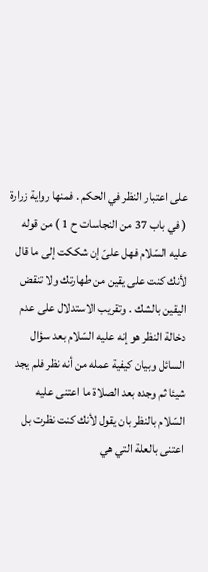على اعتبار النظر في الحكم . فمنها رواية زرارة ( في باب 37 من النجاسات ح 1 ) من قوله عليه السّلام فهل علىّ إن شككت إلى ما قال لأنك كنت على يقين من طهارتك ولا تنقض اليقين بالشك . وتقريب الاستدلال على عدم دخالة النظر هو إنه عليه السّلام بعد سؤال السائل وبيان كيفية عمله من أنه نظر فلم يجد شيئا ثم وجده بعد الصلاة ما اعتنى عليه السّلام بالنظر بان يقول لأنك كنت نظرت بل اعتنى بالعلة التي هي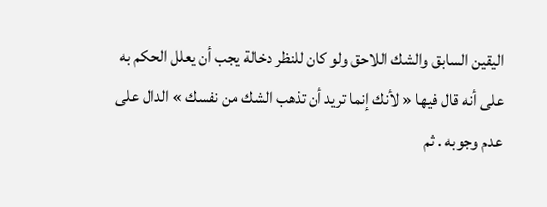اليقين السابق والشك اللاحق ولو كان للنظر دخالة يجب أن يعلل الحكم به على أنه قال فيها « لأنك إنما تريد أن تذهب الشك من نفسك » الدال على عدم وجوبه . ثم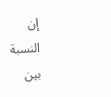إن النسبة بين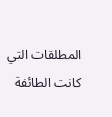المطلقات التي كانت الطائفة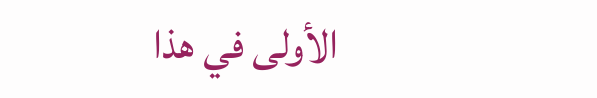الأولى في هذا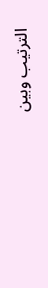الترتيب وبين